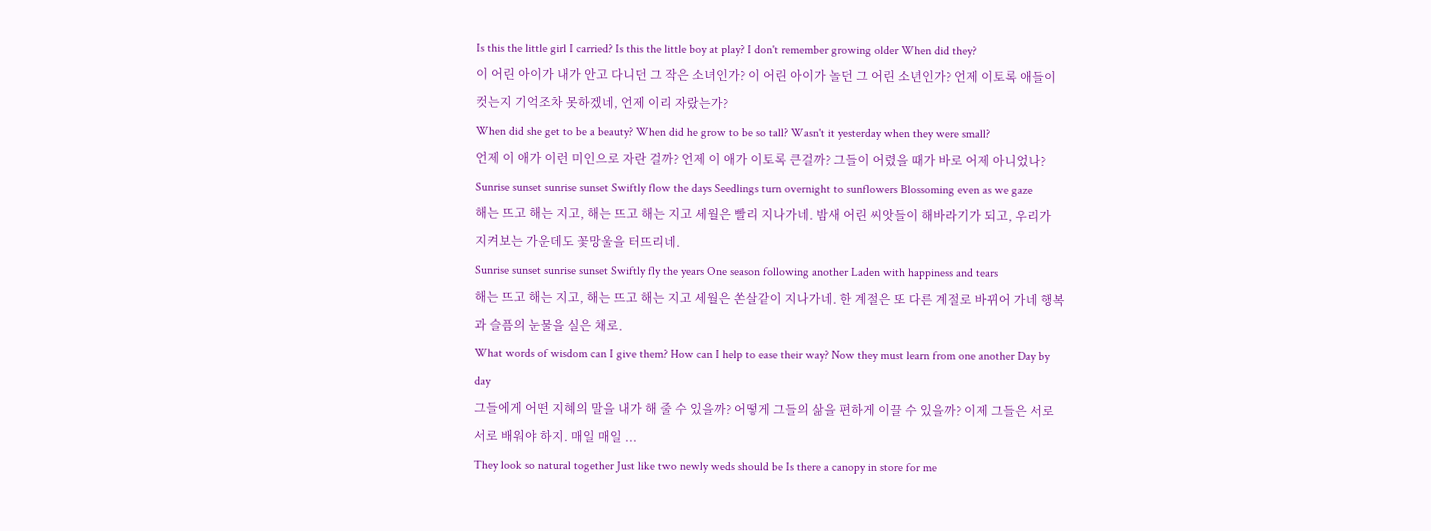Is this the little girl I carried? Is this the little boy at play? I don't remember growing older When did they?
이 어린 아이가 내가 안고 다니던 그 작은 소녀인가? 이 어린 아이가 놀던 그 어린 소년인가? 언제 이토록 애들이 컷는지 기억조차 못하겠네, 언제 이리 자랐는가?
When did she get to be a beauty? When did he grow to be so tall? Wasn't it yesterday when they were small?
언제 이 애가 이런 미인으로 자란 걸까? 언제 이 애가 이토록 큰걸까? 그들이 어렸을 때가 바로 어제 아니었나?
Sunrise sunset sunrise sunset Swiftly flow the days Seedlings turn overnight to sunflowers Blossoming even as we gaze
해는 뜨고 해는 지고, 해는 뜨고 해는 지고 세월은 빨리 지나가네. 밤새 어린 씨앗들이 해바라기가 되고, 우리가 지켜보는 가운데도 꽃망울을 터뜨리네.
Sunrise sunset sunrise sunset Swiftly fly the years One season following another Laden with happiness and tears
해는 뜨고 해는 지고, 해는 뜨고 해는 지고 세월은 쏜살같이 지나가네. 한 계절은 또 다른 계절로 바뀌어 가네 행복과 슬픔의 눈물을 실은 채로.
What words of wisdom can I give them? How can I help to ease their way? Now they must learn from one another Day by day
그들에게 어떤 지혜의 말을 내가 해 줄 수 있을까? 어떻게 그들의 삶을 편하게 이끌 수 있을까? 이제 그들은 서로 서로 배워야 하지. 매일 매일 ...
They look so natural together Just like two newly weds should be Is there a canopy in store for me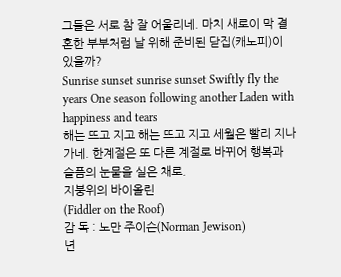그들은 서로 참 잘 어울리네. 마치 새로이 막 결혼한 부부처럼 날 위해 준비된 닫집(캐노피)이 있을까?
Sunrise sunset sunrise sunset Swiftly fly the years One season following another Laden with happiness and tears
해는 뜨고 지고 해는 뜨고 지고 세월은 빨리 지나가네. 한계절은 또 다른 계절로 바뀌어 행복과 슬픔의 눈물을 실은 채로.
지붕위의 바이올린
(Fiddler on the Roof)
감 독 : 노만 주이슨(Norman Jewison)
년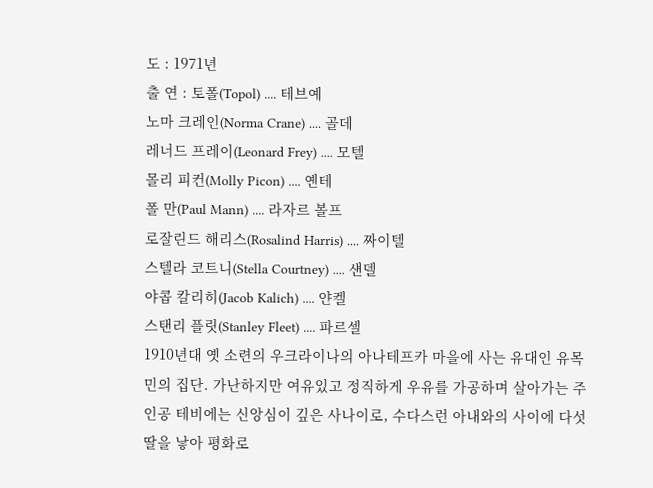도 : 1971년
출 연 : 토폴(Topol) .... 테브예
노마 크레인(Norma Crane) .... 골데
레너드 프레이(Leonard Frey) .... 모텔
몰리 피컨(Molly Picon) .... 옌테
폴 만(Paul Mann) .... 라자르 볼프
로잘린드 해리스(Rosalind Harris) .... 짜이텔
스텔라 코트니(Stella Courtney) .... 섄델
야콥 칼리히(Jacob Kalich) .... 얀켈
스탠리 플릿(Stanley Fleet) .... 파르셀
1910년대 옛 소련의 우크라이나의 아나테프카 마을에 사는 유대인 유목민의 집단. 가난하지만 여유있고 정직하게 우유를 가공하며 살아가는 주인공 테비에는 신앙심이 깊은 사나이로, 수다스런 아내와의 사이에 다섯 딸을 낳아 평화로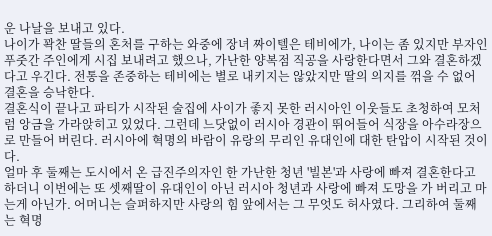운 나날을 보내고 있다.
나이가 꽉찬 딸들의 혼처를 구하는 와중에 장녀 짜이텔은 테비에가, 나이는 좀 있지만 부자인 푸줏간 주인에게 시집 보내려고 했으나, 가난한 양복점 직공을 사랑한다면서 그와 결혼하겠다고 우긴다. 전통을 존중하는 테비에는 별로 내키지는 않았지만 딸의 의지를 꺾을 수 없어 결혼을 승낙한다.
결혼식이 끝나고 파티가 시작된 술집에 사이가 좋지 못한 러시아인 이웃들도 초청하여 모처럼 앙금을 가라앉히고 있었다. 그런데 느닷없이 러시아 경관이 뛰어들어 식장을 아수라장으로 만들어 버린다. 러시아에 혁명의 바람이 유랑의 무리인 유대인에 대한 탄압이 시작된 것이다.
얼마 후 둘째는 도시에서 온 급진주의자인 한 가난한 청년 '빌본'과 사랑에 빠져 결혼한다고 하더니 이번에는 또 셋째딸이 유대인이 아닌 러시아 청년과 사랑에 빠져 도망을 가 버리고 마는게 아닌가. 어머니는 슬퍼하지만 사랑의 힘 앞에서는 그 무엇도 허사였다. 그리하여 둘째는 혁명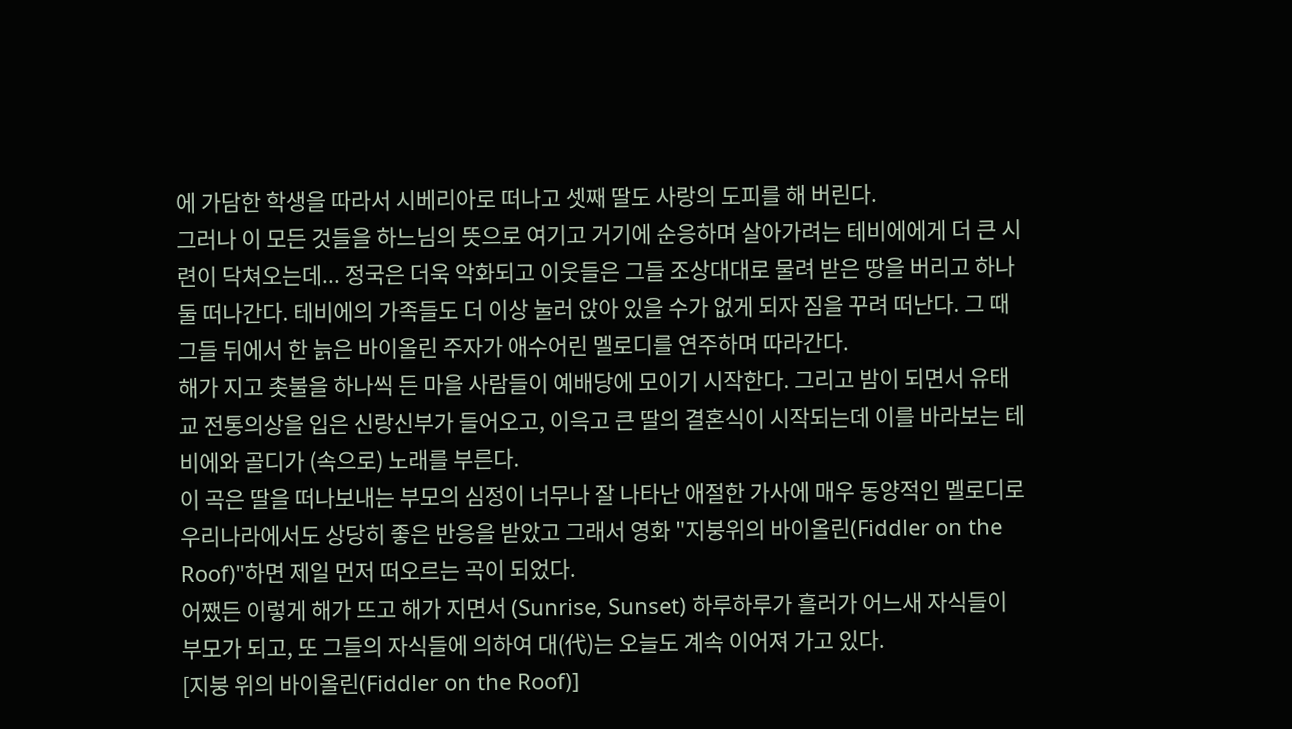에 가담한 학생을 따라서 시베리아로 떠나고 셋째 딸도 사랑의 도피를 해 버린다.
그러나 이 모든 것들을 하느님의 뜻으로 여기고 거기에 순응하며 살아가려는 테비에에게 더 큰 시련이 닥쳐오는데... 정국은 더욱 악화되고 이웃들은 그들 조상대대로 물려 받은 땅을 버리고 하나 둘 떠나간다. 테비에의 가족들도 더 이상 눌러 앉아 있을 수가 없게 되자 짐을 꾸려 떠난다. 그 때 그들 뒤에서 한 늙은 바이올린 주자가 애수어린 멜로디를 연주하며 따라간다.
해가 지고 촛불을 하나씩 든 마을 사람들이 예배당에 모이기 시작한다. 그리고 밤이 되면서 유태교 전통의상을 입은 신랑신부가 들어오고, 이윽고 큰 딸의 결혼식이 시작되는데 이를 바라보는 테비에와 골디가 (속으로) 노래를 부른다.
이 곡은 딸을 떠나보내는 부모의 심정이 너무나 잘 나타난 애절한 가사에 매우 동양적인 멜로디로 우리나라에서도 상당히 좋은 반응을 받았고 그래서 영화 "지붕위의 바이올린(Fiddler on the Roof)"하면 제일 먼저 떠오르는 곡이 되었다.
어쨌든 이렇게 해가 뜨고 해가 지면서 (Sunrise, Sunset) 하루하루가 흘러가 어느새 자식들이 부모가 되고, 또 그들의 자식들에 의하여 대(代)는 오늘도 계속 이어져 가고 있다.
[지붕 위의 바이올린(Fiddler on the Roof)]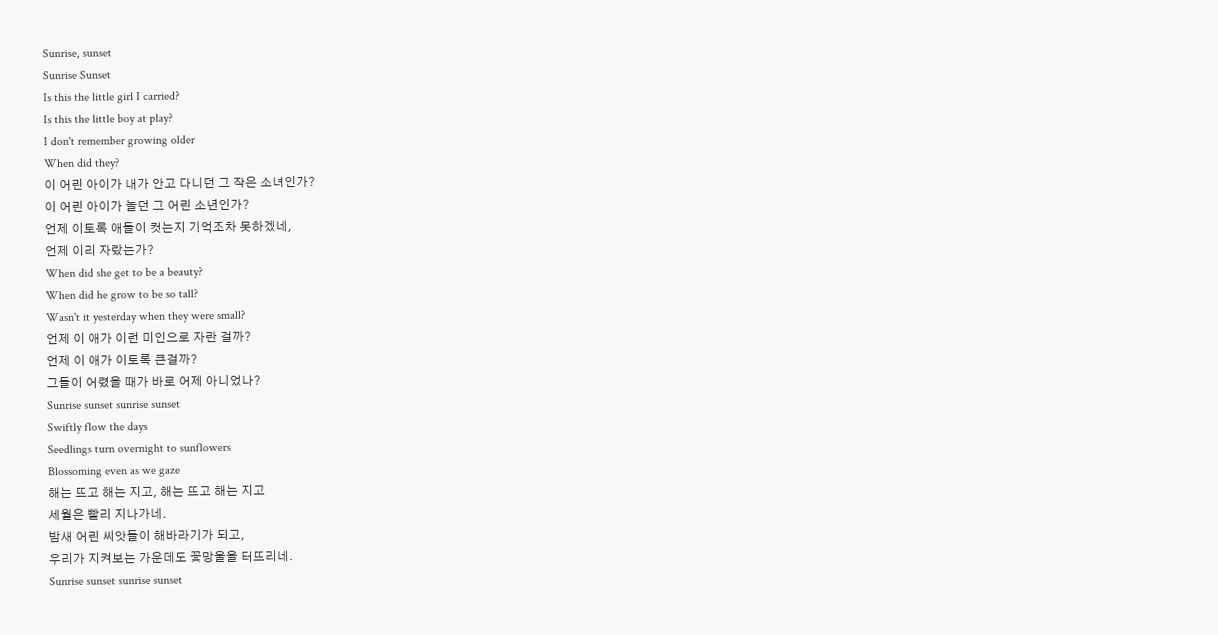Sunrise, sunset
Sunrise Sunset
Is this the little girl I carried?
Is this the little boy at play?
I don't remember growing older
When did they?
이 어린 아이가 내가 안고 다니던 그 작은 소녀인가?
이 어린 아이가 놀던 그 어린 소년인가?
언제 이토록 애들이 컷는지 기억조차 못하겠네,
언제 이리 자랐는가?
When did she get to be a beauty?
When did he grow to be so tall?
Wasn't it yesterday when they were small?
언제 이 애가 이런 미인으로 자란 걸까?
언제 이 애가 이토록 큰걸까?
그들이 어렸을 때가 바로 어제 아니었나?
Sunrise sunset sunrise sunset
Swiftly flow the days
Seedlings turn overnight to sunflowers
Blossoming even as we gaze
해는 뜨고 해는 지고, 해는 뜨고 해는 지고
세월은 빨리 지나가네.
밤새 어린 씨앗들이 해바라기가 되고,
우리가 지켜보는 가운데도 꽃망울을 터뜨리네.
Sunrise sunset sunrise sunset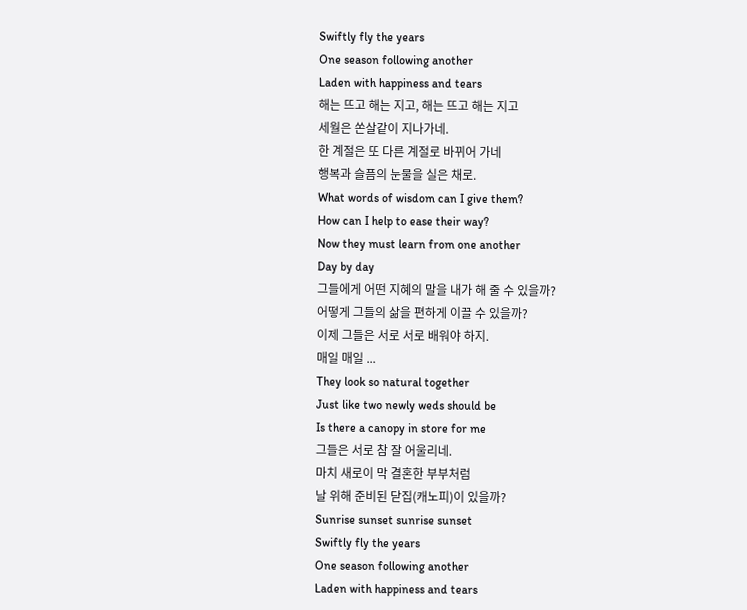Swiftly fly the years
One season following another
Laden with happiness and tears
해는 뜨고 해는 지고, 해는 뜨고 해는 지고
세월은 쏜살같이 지나가네.
한 계절은 또 다른 계절로 바뀌어 가네
행복과 슬픔의 눈물을 실은 채로.
What words of wisdom can I give them?
How can I help to ease their way?
Now they must learn from one another
Day by day
그들에게 어떤 지혜의 말을 내가 해 줄 수 있을까?
어떻게 그들의 삶을 편하게 이끌 수 있을까?
이제 그들은 서로 서로 배워야 하지.
매일 매일 ...
They look so natural together
Just like two newly weds should be
Is there a canopy in store for me
그들은 서로 참 잘 어울리네.
마치 새로이 막 결혼한 부부처럼
날 위해 준비된 닫집(캐노피)이 있을까?
Sunrise sunset sunrise sunset
Swiftly fly the years
One season following another
Laden with happiness and tears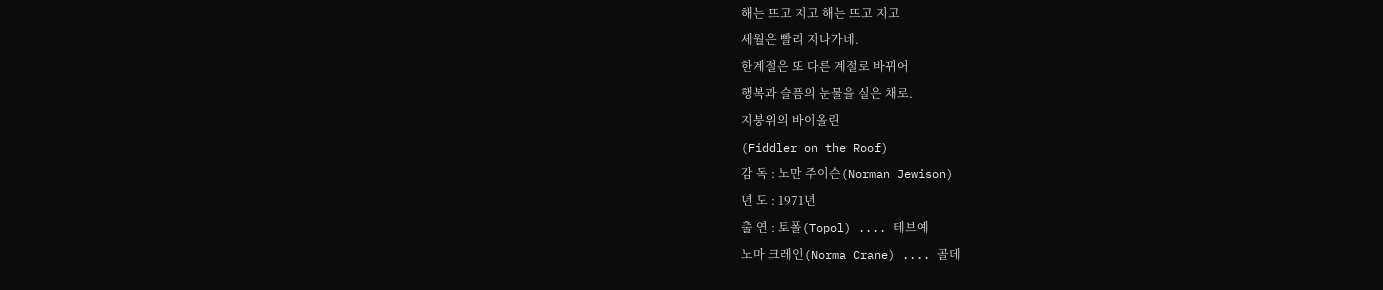해는 뜨고 지고 해는 뜨고 지고
세월은 빨리 지나가네.
한계절은 또 다른 계절로 바뀌어
행복과 슬픔의 눈물을 실은 채로.
지붕위의 바이올린
(Fiddler on the Roof)
감 독 : 노만 주이슨(Norman Jewison)
년 도 : 1971년
출 연 : 토폴(Topol) .... 테브예
노마 크레인(Norma Crane) .... 골데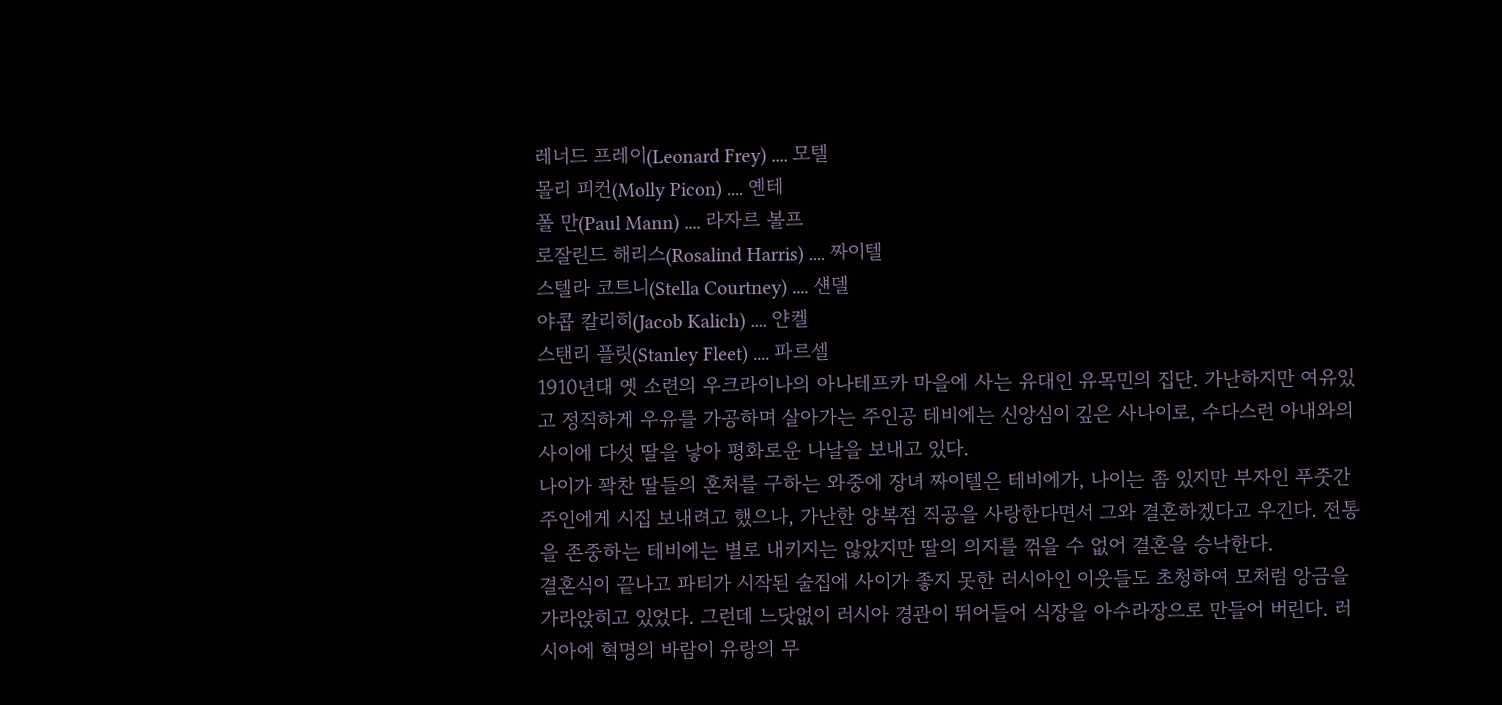레너드 프레이(Leonard Frey) .... 모텔
몰리 피컨(Molly Picon) .... 옌테
폴 만(Paul Mann) .... 라자르 볼프
로잘린드 해리스(Rosalind Harris) .... 짜이텔
스텔라 코트니(Stella Courtney) .... 섄델
야콥 칼리히(Jacob Kalich) .... 얀켈
스탠리 플릿(Stanley Fleet) .... 파르셀
1910년대 옛 소련의 우크라이나의 아나테프카 마을에 사는 유대인 유목민의 집단. 가난하지만 여유있고 정직하게 우유를 가공하며 살아가는 주인공 테비에는 신앙심이 깊은 사나이로, 수다스런 아내와의 사이에 다섯 딸을 낳아 평화로운 나날을 보내고 있다.
나이가 꽉찬 딸들의 혼처를 구하는 와중에 장녀 짜이텔은 테비에가, 나이는 좀 있지만 부자인 푸줏간 주인에게 시집 보내려고 했으나, 가난한 양복점 직공을 사랑한다면서 그와 결혼하겠다고 우긴다. 전통을 존중하는 테비에는 별로 내키지는 않았지만 딸의 의지를 꺾을 수 없어 결혼을 승낙한다.
결혼식이 끝나고 파티가 시작된 술집에 사이가 좋지 못한 러시아인 이웃들도 초청하여 모처럼 앙금을 가라앉히고 있었다. 그런데 느닷없이 러시아 경관이 뛰어들어 식장을 아수라장으로 만들어 버린다. 러시아에 혁명의 바람이 유랑의 무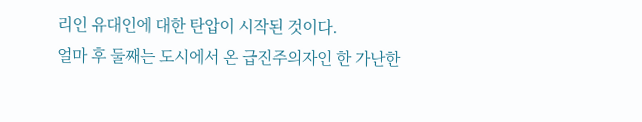리인 유대인에 대한 탄압이 시작된 것이다.
얼마 후 둘째는 도시에서 온 급진주의자인 한 가난한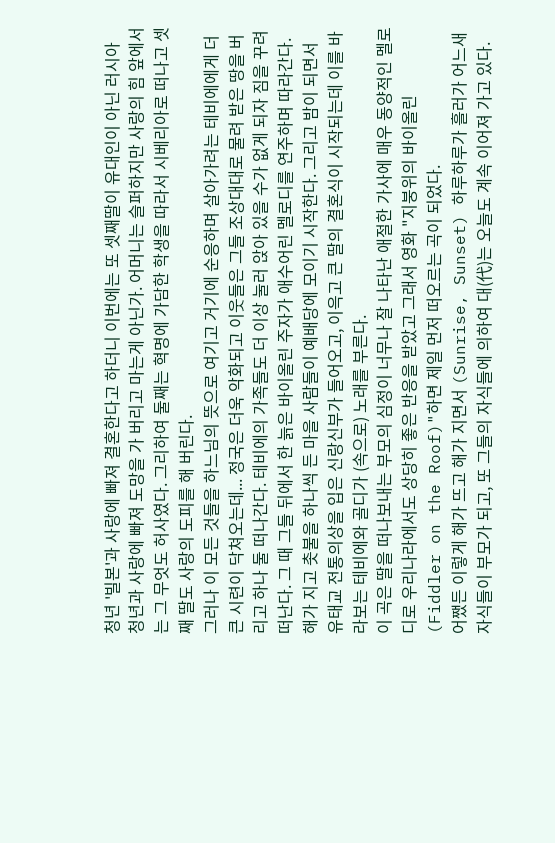청년 '빌본'과 사랑에 빠져 결혼한다고 하더니 이번에는 또 셋째딸이 유대인이 아닌 러시아 청년과 사랑에 빠져 도망을 가 버리고 마는게 아닌가. 어머니는 슬퍼하지만 사랑의 힘 앞에서는 그 무엇도 허사였다. 그리하여 둘째는 혁명에 가담한 학생을 따라서 시베리아로 떠나고 셋째 딸도 사랑의 도피를 해 버린다.
그러나 이 모든 것들을 하느님의 뜻으로 여기고 거기에 순응하며 살아가려는 테비에에게 더 큰 시련이 닥쳐오는데... 정국은 더욱 악화되고 이웃들은 그들 조상대대로 물려 받은 땅을 버리고 하나 둘 떠나간다. 테비에의 가족들도 더 이상 눌러 앉아 있을 수가 없게 되자 짐을 꾸려 떠난다. 그 때 그들 뒤에서 한 늙은 바이올린 주자가 애수어린 멜로디를 연주하며 따라간다.
해가 지고 촛불을 하나씩 든 마을 사람들이 예배당에 모이기 시작한다. 그리고 밤이 되면서 유태교 전통의상을 입은 신랑신부가 들어오고, 이윽고 큰 딸의 결혼식이 시작되는데 이를 바라보는 테비에와 골디가 (속으로) 노래를 부른다.
이 곡은 딸을 떠나보내는 부모의 심정이 너무나 잘 나타난 애절한 가사에 매우 동양적인 멜로디로 우리나라에서도 상당히 좋은 반응을 받았고 그래서 영화 "지붕위의 바이올린(Fiddler on the Roof)"하면 제일 먼저 떠오르는 곡이 되었다.
어쨌든 이렇게 해가 뜨고 해가 지면서 (Sunrise, Sunset) 하루하루가 흘러가 어느새 자식들이 부모가 되고, 또 그들의 자식들에 의하여 대(代)는 오늘도 계속 이어져 가고 있다.